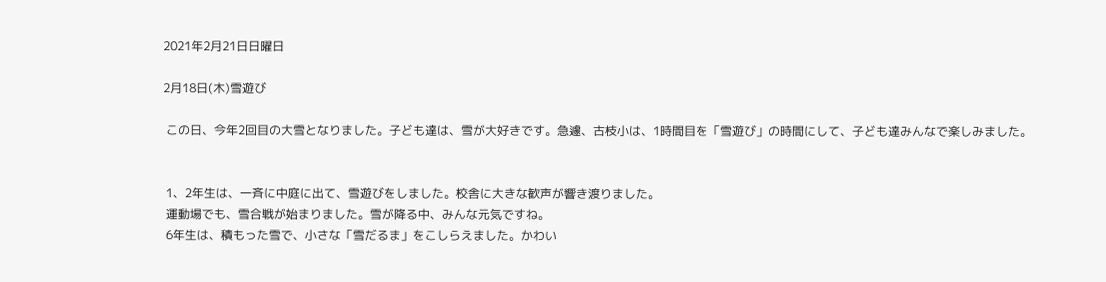2021年2月21日日曜日

2月18日(木)雪遊び

 この日、今年2回目の大雪となりました。子ども達は、雪が大好きです。急遽、古枝小は、1時間目を「雪遊び」の時間にして、子ども達みんなで楽しみました。


 1、2年生は、一斉に中庭に出て、雪遊びをしました。校舎に大きな歓声が響き渡りました。
 運動場でも、雪合戦が始まりました。雪が降る中、みんな元気ですね。
 6年生は、積もった雪で、小さな「雪だるま」をこしらえました。かわい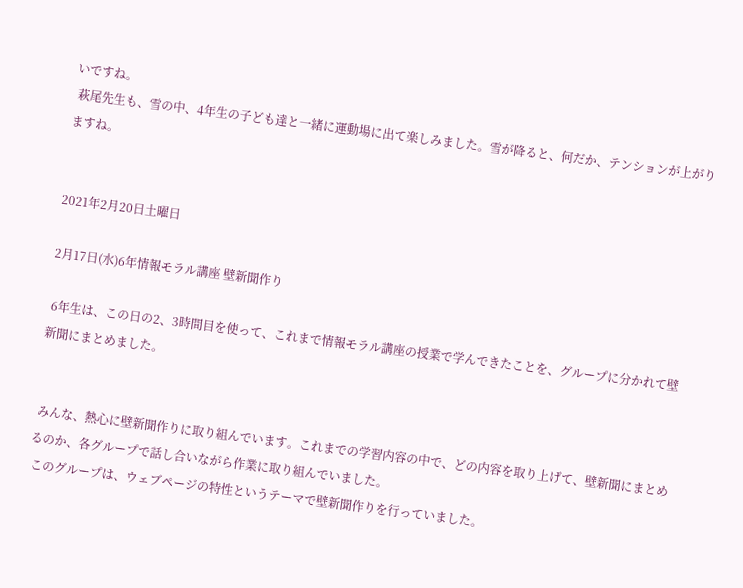いですね。
 萩尾先生も、雪の中、4年生の子ども達と一緒に運動場に出て楽しみました。雪が降ると、何だか、テンションが上がりますね。


2021年2月20日土曜日

2月17日(水)6年情報モラル講座 壁新聞作り

 6年生は、この日の2、3時間目を使って、これまで情報モラル講座の授業で学んできたことを、グループに分かれて壁新聞にまとめました。


 みんな、熱心に壁新聞作りに取り組んでいます。これまでの学習内容の中で、どの内容を取り上げて、壁新聞にまとめるのか、各グループで話し合いながら作業に取り組んでいました。
 このグループは、ウェブページの特性というテーマで壁新聞作りを行っていました。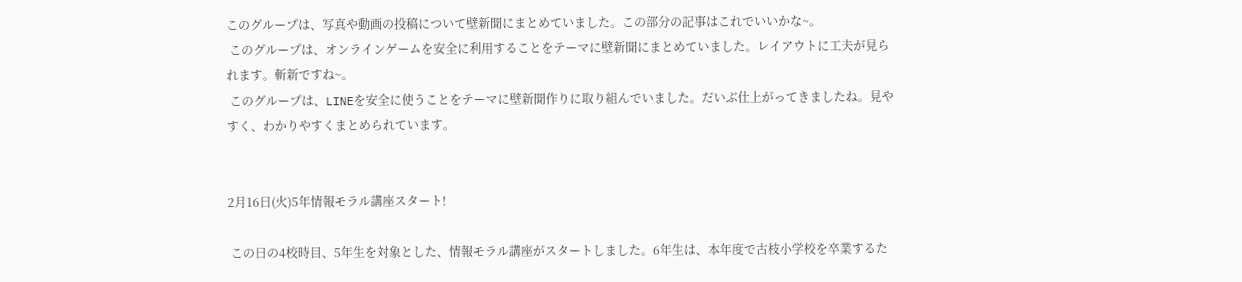このグループは、写真や動画の投稿について壁新聞にまとめていました。この部分の記事はこれでいいかな~。
 このグループは、オンラインゲームを安全に利用することをテーマに壁新聞にまとめていました。レイアウトに工夫が見られます。斬新ですね~。
 このグループは、LINEを安全に使うことをテーマに壁新聞作りに取り組んでいました。だいぶ仕上がってきましたね。見やすく、わかりやすくまとめられています。


2月16日(火)5年情報モラル講座スタート!

 この日の4校時目、5年生を対象とした、情報モラル講座がスタートしました。6年生は、本年度で古枝小学校を卒業するた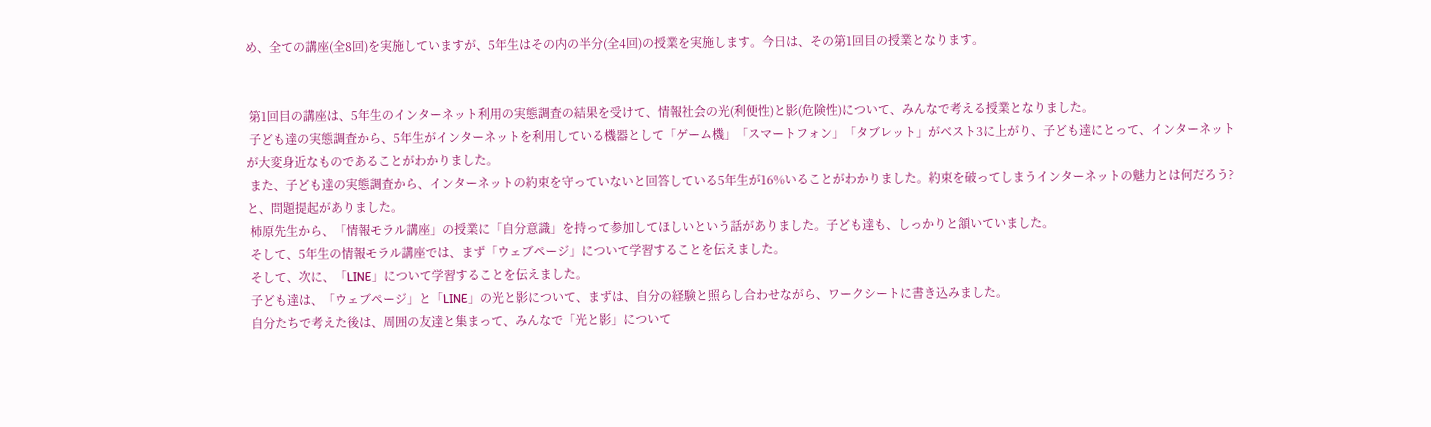め、全ての講座(全8回)を実施していますが、5年生はその内の半分(全4回)の授業を実施します。今日は、その第1回目の授業となります。


 第1回目の講座は、5年生のインターネット利用の実態調査の結果を受けて、情報社会の光(利便性)と影(危険性)について、みんなで考える授業となりました。
 子ども達の実態調査から、5年生がインターネットを利用している機器として「ゲーム機」「スマートフォン」「タブレット」がベスト3に上がり、子ども達にとって、インターネットが大変身近なものであることがわかりました。
 また、子ども達の実態調査から、インターネットの約束を守っていないと回答している5年生が16%いることがわかりました。約束を破ってしまうインターネットの魅力とは何だろう?と、問題提起がありました。
 柿原先生から、「情報モラル講座」の授業に「自分意識」を持って参加してほしいという話がありました。子ども達も、しっかりと頷いていました。
 そして、5年生の情報モラル講座では、まず「ウェブページ」について学習することを伝えました。
 そして、次に、「LINE」について学習することを伝えました。
 子ども達は、「ウェブページ」と「LINE」の光と影について、まずは、自分の経験と照らし合わせながら、ワークシートに書き込みました。
 自分たちで考えた後は、周囲の友達と集まって、みんなで「光と影」について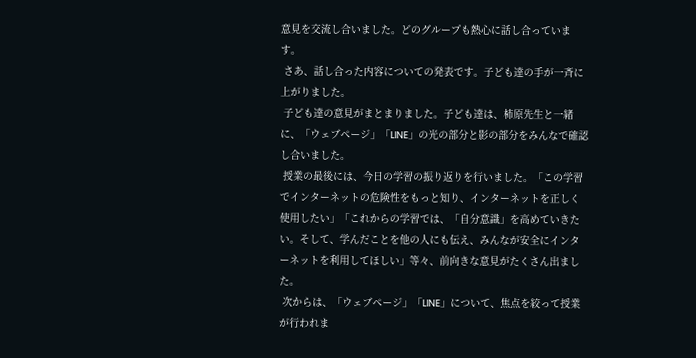意見を交流し合いました。どのグループも熱心に話し合っています。
 さあ、話し合った内容についての発表です。子ども達の手が一斉に上がりました。
 子ども達の意見がまとまりました。子ども達は、柿原先生と一緒に、「ウェブページ」「LINE」の光の部分と影の部分をみんなで確認し合いました。
 授業の最後には、今日の学習の振り返りを行いました。「この学習でインターネットの危険性をもっと知り、インターネットを正しく使用したい」「これからの学習では、「自分意識」を高めていきたい。そして、学んだことを他の人にも伝え、みんなが安全にインターネットを利用してほしい」等々、前向きな意見がたくさん出ました。
 次からは、「ウェブページ」「LINE」について、焦点を絞って授業が行われま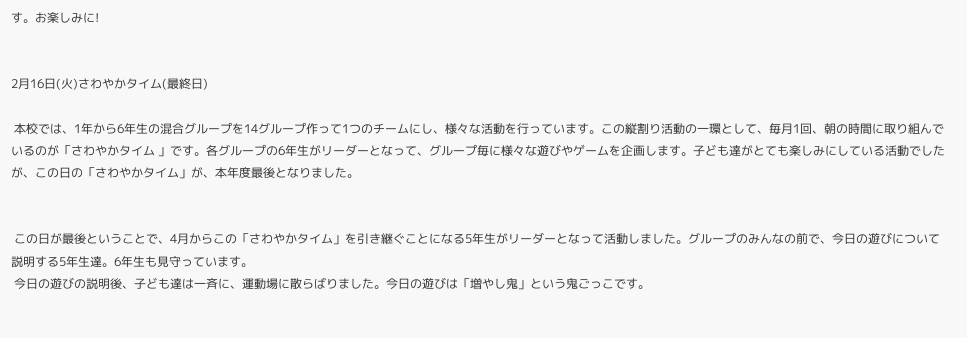す。お楽しみに!


2月16日(火)さわやかタイム(最終日)

 本校では、1年から6年生の混合グループを14グループ作って1つのチームにし、様々な活動を行っています。この縦割り活動の一環として、毎月1回、朝の時間に取り組んでいるのが「さわやかタイム 」です。各グループの6年生がリーダーとなって、グループ毎に様々な遊びやゲームを企画します。子ども達がとても楽しみにしている活動でしたが、この日の「さわやかタイム」が、本年度最後となりました。


 この日が最後ということで、4月からこの「さわやかタイム」を引き継ぐことになる5年生がリーダーとなって活動しました。グループのみんなの前で、今日の遊びについて説明する5年生達。6年生も見守っています。
 今日の遊びの説明後、子ども達は一斉に、運動場に散らばりました。今日の遊びは「増やし鬼」という鬼ごっこです。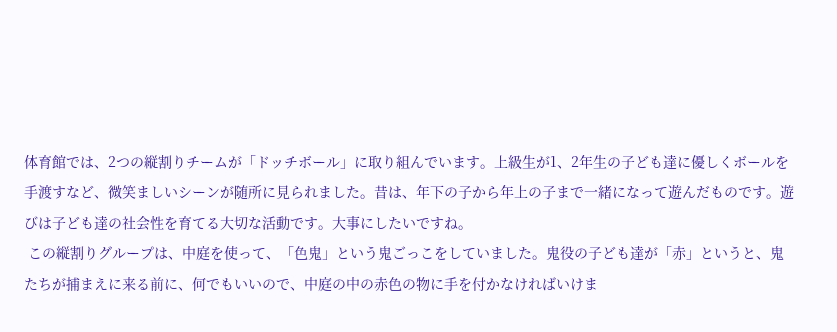体育館では、2つの縦割りチームが「ドッチボール」に取り組んでいます。上級生が1、2年生の子ども達に優しくボールを手渡すなど、微笑ましいシーンが随所に見られました。昔は、年下の子から年上の子まで一緒になって遊んだものです。遊びは子ども達の社会性を育てる大切な活動です。大事にしたいですね。
 この縦割りグループは、中庭を使って、「色鬼」という鬼ごっこをしていました。鬼役の子ども達が「赤」というと、鬼たちが捕まえに来る前に、何でもいいので、中庭の中の赤色の物に手を付かなければいけま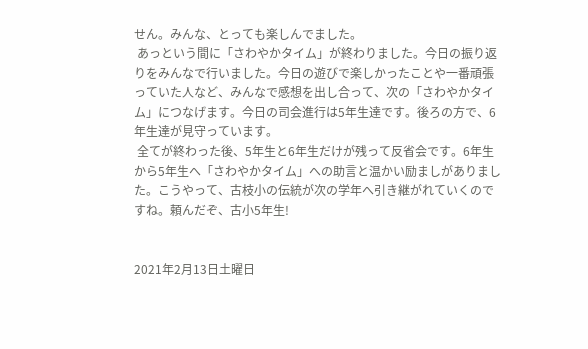せん。みんな、とっても楽しんでました。
 あっという間に「さわやかタイム」が終わりました。今日の振り返りをみんなで行いました。今日の遊びで楽しかったことや一番頑張っていた人など、みんなで感想を出し合って、次の「さわやかタイム」につなげます。今日の司会進行は5年生達です。後ろの方で、6年生達が見守っています。
 全てが終わった後、5年生と6年生だけが残って反省会です。6年生から5年生へ「さわやかタイム」への助言と温かい励ましがありました。こうやって、古枝小の伝統が次の学年へ引き継がれていくのですね。頼んだぞ、古小5年生!


2021年2月13日土曜日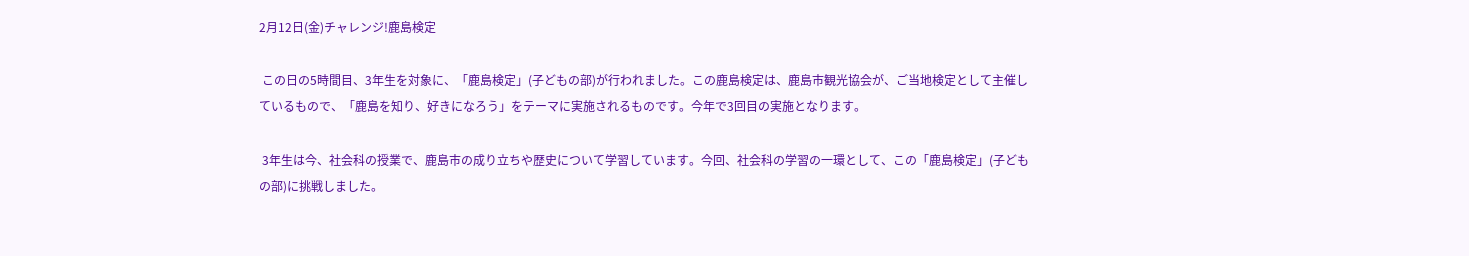2月12日(金)チャレンジ!鹿島検定

 この日の5時間目、3年生を対象に、「鹿島検定」(子どもの部)が行われました。この鹿島検定は、鹿島市観光協会が、ご当地検定として主催しているもので、「鹿島を知り、好きになろう」をテーマに実施されるものです。今年で3回目の実施となります。

 3年生は今、社会科の授業で、鹿島市の成り立ちや歴史について学習しています。今回、社会科の学習の一環として、この「鹿島検定」(子どもの部)に挑戦しました。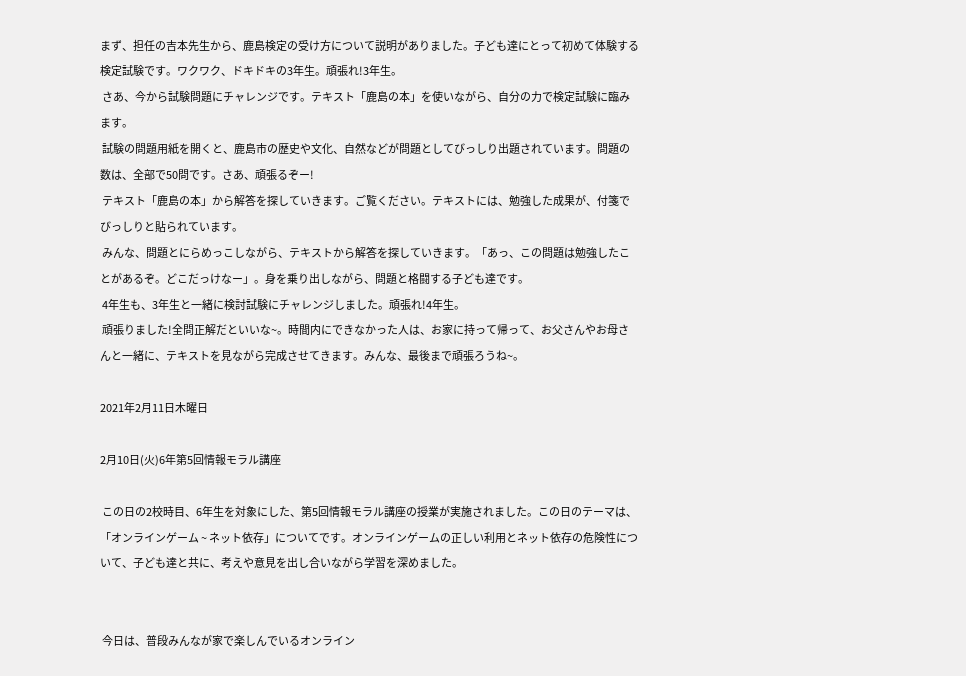まず、担任の吉本先生から、鹿島検定の受け方について説明がありました。子ども達にとって初めて体験する検定試験です。ワクワク、ドキドキの3年生。頑張れ!3年生。
 さあ、今から試験問題にチャレンジです。テキスト「鹿島の本」を使いながら、自分の力で検定試験に臨みます。
 試験の問題用紙を開くと、鹿島市の歴史や文化、自然などが問題としてびっしり出題されています。問題の数は、全部で50問です。さあ、頑張るぞー!
 テキスト「鹿島の本」から解答を探していきます。ご覧ください。テキストには、勉強した成果が、付箋でびっしりと貼られています。
 みんな、問題とにらめっこしながら、テキストから解答を探していきます。「あっ、この問題は勉強したことがあるぞ。どこだっけなー」。身を乗り出しながら、問題と格闘する子ども達です。
 4年生も、3年生と一緒に検討試験にチャレンジしました。頑張れ!4年生。
 頑張りました!全問正解だといいな~。時間内にできなかった人は、お家に持って帰って、お父さんやお母さんと一緒に、テキストを見ながら完成させてきます。みんな、最後まで頑張ろうね~。

2021年2月11日木曜日

2月10日(火)6年第5回情報モラル講座

 この日の2校時目、6年生を対象にした、第5回情報モラル講座の授業が実施されました。この日のテーマは、「オンラインゲーム ~ ネット依存」についてです。オンラインゲームの正しい利用とネット依存の危険性について、子ども達と共に、考えや意見を出し合いながら学習を深めました。


 今日は、普段みんなが家で楽しんでいるオンライン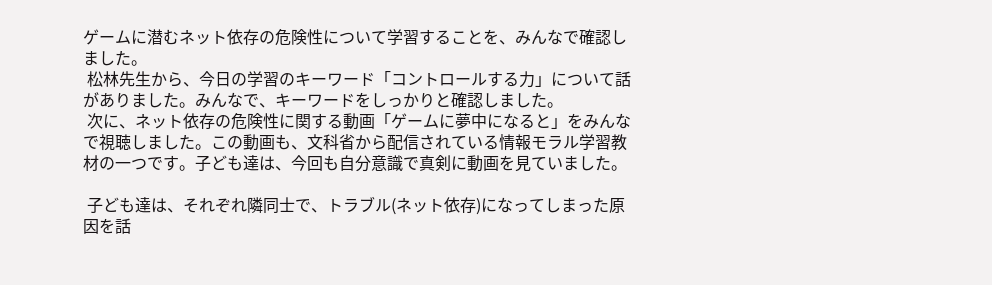ゲームに潜むネット依存の危険性について学習することを、みんなで確認しました。
 松林先生から、今日の学習のキーワード「コントロールする力」について話がありました。みんなで、キーワードをしっかりと確認しました。
 次に、ネット依存の危険性に関する動画「ゲームに夢中になると」をみんなで視聴しました。この動画も、文科省から配信されている情報モラル学習教材の一つです。子ども達は、今回も自分意識で真剣に動画を見ていました。

 子ども達は、それぞれ隣同士で、トラブル(ネット依存)になってしまった原因を話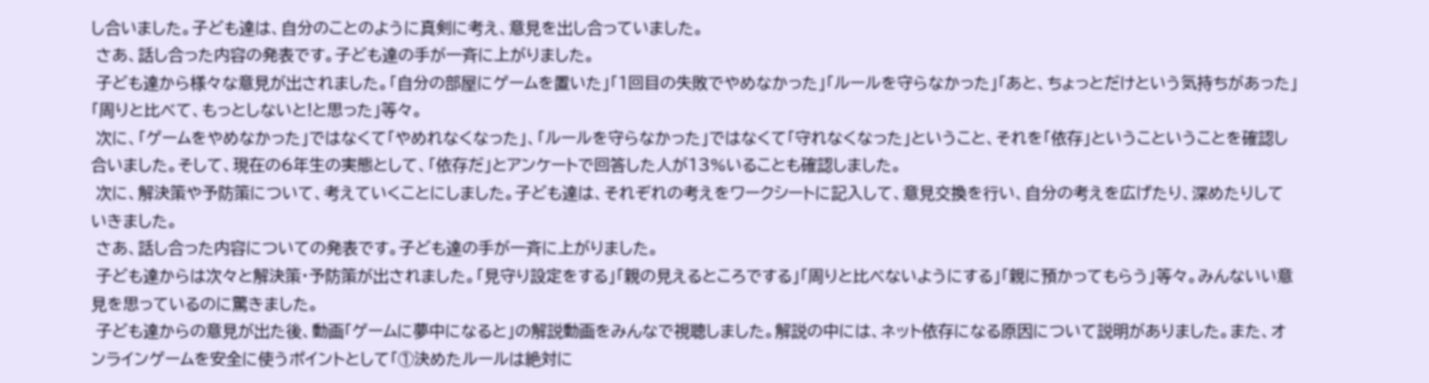し合いました。子ども達は、自分のことのように真剣に考え、意見を出し合っていました。
 さあ、話し合った内容の発表です。子ども達の手が一斉に上がりました。
 子ども達から様々な意見が出されました。「自分の部屋にゲームを置いた」「1回目の失敗でやめなかった」「ルールを守らなかった」「あと、ちょっとだけという気持ちがあった」「周りと比べて、もっとしないと!と思った」等々。
 次に、「ゲームをやめなかった」ではなくて「やめれなくなった」、「ルールを守らなかった」ではなくて「守れなくなった」ということ、それを「依存」というこということを確認し合いました。そして、現在の6年生の実態として、「依存だ」とアンケートで回答した人が13%いることも確認しました。
 次に、解決策や予防策について、考えていくことにしました。子ども達は、それぞれの考えをワークシートに記入して、意見交換を行い、自分の考えを広げたり、深めたりしていきました。
 さあ、話し合った内容についての発表です。子ども達の手が一斉に上がりました。
 子ども達からは次々と解決策・予防策が出されました。「見守り設定をする」「親の見えるところでする」「周りと比べないようにする」「親に預かってもらう」等々。みんないい意見を思っているのに驚きました。
 子ども達からの意見が出た後、動画「ゲームに夢中になると」の解説動画をみんなで視聴しました。解説の中には、ネット依存になる原因について説明がありました。また、オンラインゲームを安全に使うポイントとして「①決めたルールは絶対に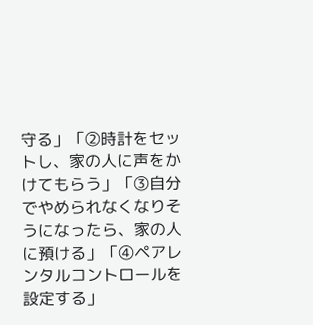守る」「②時計をセットし、家の人に声をかけてもらう」「③自分でやめられなくなりそうになったら、家の人に預ける」「④ペアレンタルコントロールを設定する」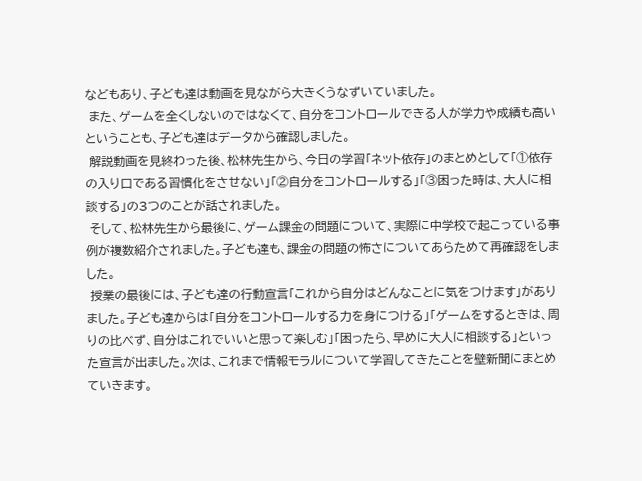などもあり、子ども達は動画を見ながら大きくうなずいていました。
 また、ゲームを全くしないのではなくて、自分をコントロールできる人が学力や成績も高いということも、子ども達はデータから確認しました。
 解説動画を見終わった後、松林先生から、今日の学習「ネット依存」のまとめとして「①依存の入り口である習慣化をさせない」「②自分をコントロールする」「③困った時は、大人に相談する」の3つのことが話されました。
 そして、松林先生から最後に、ゲーム課金の問題について、実際に中学校で起こっている事例が複数紹介されました。子ども達も、課金の問題の怖さについてあらためて再確認をしました。
 授業の最後には、子ども達の行動宣言「これから自分はどんなことに気をつけます」がありました。子ども達からは「自分をコントロールする力を身につける」「ゲームをするときは、周りの比べず、自分はこれでいいと思って楽しむ」「困ったら、早めに大人に相談する」といった宣言が出ました。次は、これまで情報モラルについて学習してきたことを壁新聞にまとめていきます。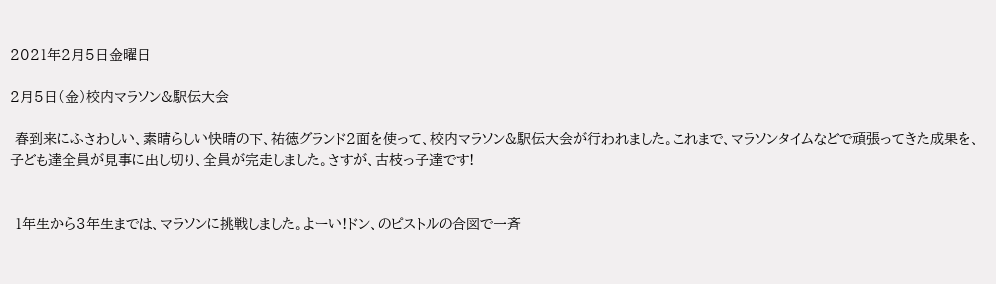2021年2月5日金曜日

2月5日(金)校内マラソン&駅伝大会

 春到来にふさわしい、素晴らしい快晴の下、祐徳グランド2面を使って、校内マラソン&駅伝大会が行われました。これまで、マラソンタイムなどで頑張ってきた成果を、子ども達全員が見事に出し切り、全員が完走しました。さすが、古枝っ子達です!


 1年生から3年生までは、マラソンに挑戦しました。よーい!ドン、のピストルの合図で一斉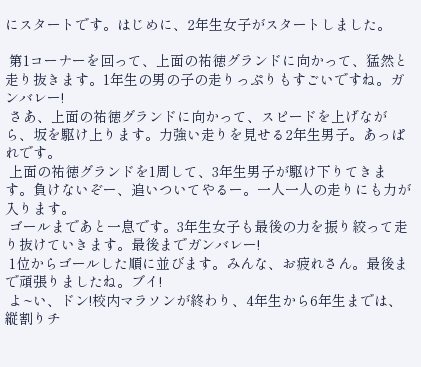にスタートです。はじめに、2年生女子がスタートしました。

 第1コーナーを回って、上面の祐徳グランドに向かって、猛然と走り抜きます。1年生の男の子の走りっぷりもすごいですね。ガンバレー!
 さあ、上面の祐徳グランドに向かって、スピードを上げながら、坂を駆け上ります。力強い走りを見せる2年生男子。あっぱれです。
 上面の祐徳グランドを1周して、3年生男子が駆け下りてきます。負けないぞー、追いついてやるー。一人一人の走りにも力が入ります。
 ゴールまであと一息です。3年生女子も最後の力を振り絞って走り抜けていきます。最後までガンバレー!
 1位からゴールした順に並びます。みんな、お疲れさん。最後まで頑張りましたね。ブイ!
 よ~い、ドン!校内マラソンが終わり、4年生から6年生までは、縦割りチ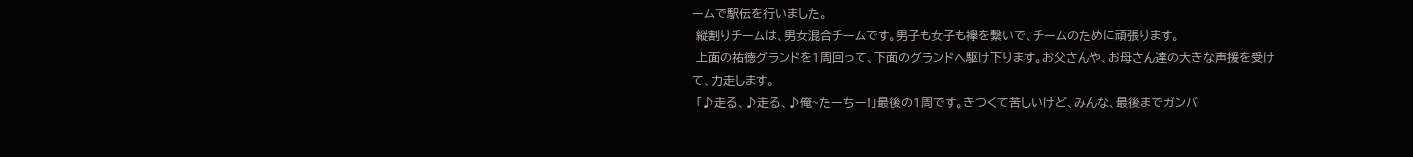ームで駅伝を行いました。
 縦割りチームは、男女混合チームです。男子も女子も襷を繋いで、チームのために頑張ります。
 上面の祐徳グランドを1周回って、下面のグランドへ駆け下ります。お父さんや、お母さん達の大きな声援を受けて、力走します。
 「♪走る、♪走る、♪俺~たーちー!」最後の1周です。きつくて苦しいけど、みんな、最後までガンバ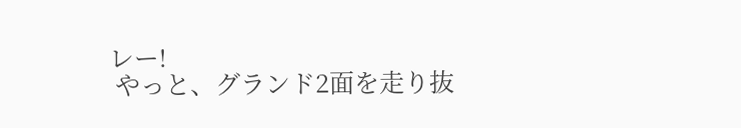レー!
 やっと、グランド2面を走り抜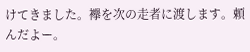けてきました。襷を次の走者に渡します。頼んだよー。